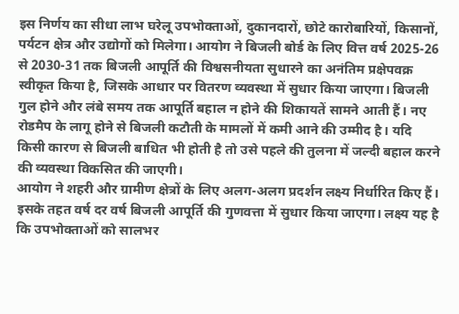इस निर्णय का सीधा लाभ घरेलू उपभोक्ताओं, दुकानदारों, छोटे कारोबारियों, किसानों, पर्यटन क्षेत्र और उद्योगों को मिलेगा। आयोग ने बिजली बोर्ड के लिए वित्त वर्ष 2025-26 से 2030-31 तक बिजली आपूर्ति की विश्वसनीयता सुधारने का अनंतिम प्रक्षेपवक्र स्वीकृत किया है, जिसके आधार पर वितरण व्यवस्था में सुधार किया जाएगा। बिजली गुल होने और लंबे समय तक आपूर्ति बहाल न होने की शिकायतें सामने आती हैं। नए रोडमैप के लागू होने से बिजली कटौती के मामलों में कमी आने की उम्मीद है। यदि किसी कारण से बिजली बाधित भी होती है तो उसे पहले की तुलना में जल्दी बहाल करने की व्यवस्था विकसित की जाएगी।
आयोग ने शहरी और ग्रामीण क्षेत्रों के लिए अलग-अलग प्रदर्शन लक्ष्य निर्धारित किए हैं। इसके तहत वर्ष दर वर्ष बिजली आपूर्ति की गुणवत्ता में सुधार किया जाएगा। लक्ष्य यह है कि उपभोक्ताओं को सालभर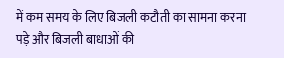में कम समय के लिए बिजली कटौती का सामना करना पड़े और बिजली बाधाओं की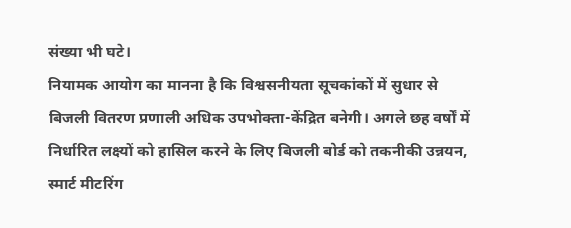संख्या भी घटे।
नियामक आयोग का मानना है कि विश्वसनीयता सूचकांकों में सुधार से बिजली वितरण प्रणाली अधिक उपभोक्ता-केंद्रित बनेगी। अगले छह वर्षों में निर्धारित लक्ष्यों को हासिल करने के लिए बिजली बोर्ड को तकनीकी उन्नयन, स्मार्ट मीटरिंग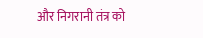और निगरानी तंत्र को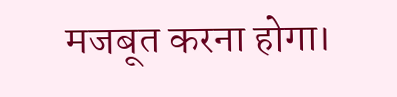मजबूत करना होगा।